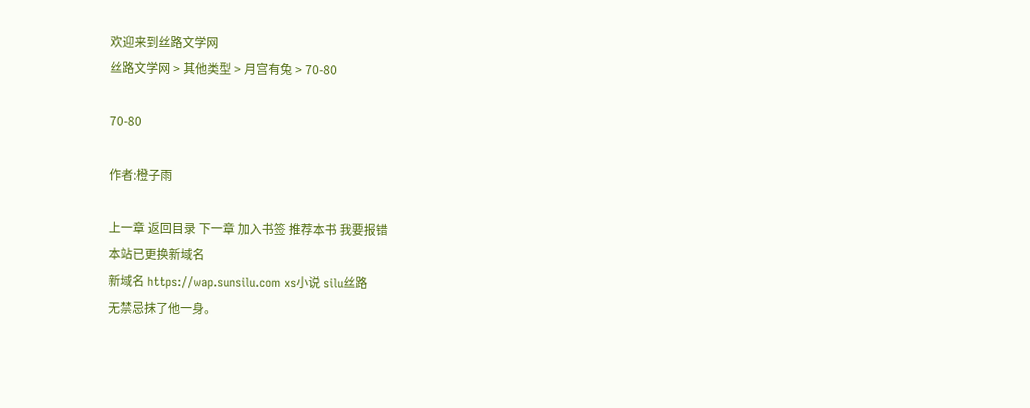欢迎来到丝路文学网
丝路文学网 > 其他类型 > 月宫有兔 > 70-80

70-80

作者:橙子雨

上一章 返回目录 下一章 加入书签 推荐本书 我要报错
本站已更换新域名
新域名 https://wap.sunsilu.com xs小说 silu丝路
无禁忌抹了他一身。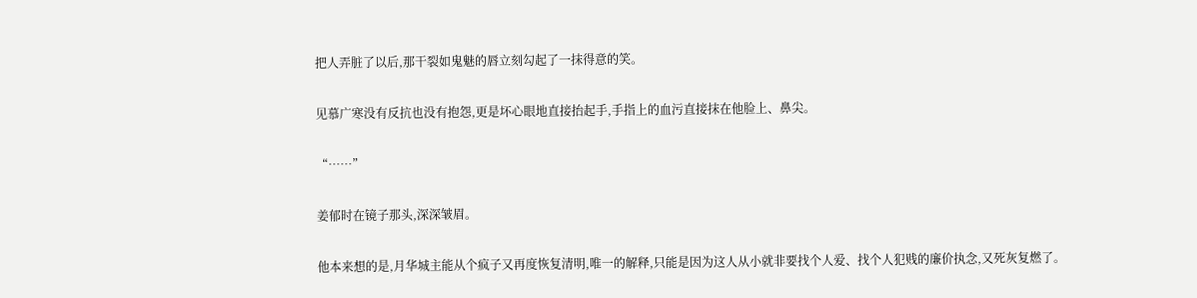把人弄脏了以后,那干裂如鬼魅的唇立刻勾起了一抹得意的笑。

见慕广寒没有反抗也没有抱怨,更是坏心眼地直接抬起手,手指上的血污直接抹在他脸上、鼻尖。

“……”

姜郁时在镜子那头,深深皱眉。

他本来想的是,月华城主能从个疯子又再度恢复清明,唯一的解释,只能是因为这人从小就非要找个人爱、找个人犯贱的廉价执念,又死灰复燃了。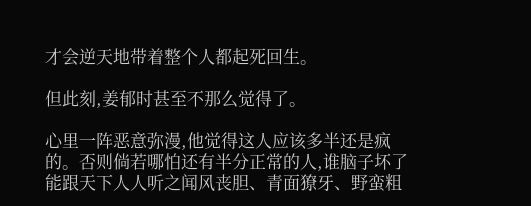才会逆天地带着整个人都起死回生。

但此刻,姜郁时甚至不那么觉得了。

心里一阵恶意弥漫,他觉得这人应该多半还是疯的。否则倘若哪怕还有半分正常的人,谁脑子坏了能跟天下人人听之闻风丧胆、青面獠牙、野蛮粗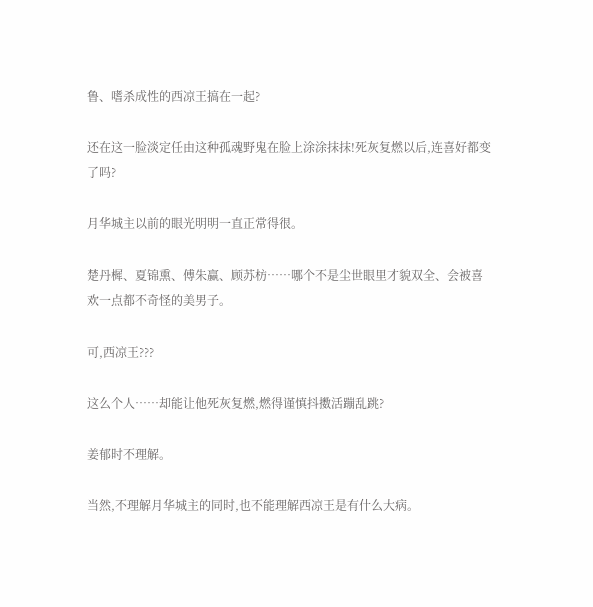鲁、嗜杀成性的西凉王搞在一起?

还在这一脸淡定任由这种孤魂野鬼在脸上涂涂抹抹!死灰复燃以后,连喜好都变了吗?

月华城主以前的眼光明明一直正常得很。

楚丹樨、夏锦熏、傅朱赢、顾苏枋……哪个不是尘世眼里才貌双全、会被喜欢一点都不奇怪的美男子。

可,西凉王???

这么个人……却能让他死灰复燃,燃得谨慎抖擞活蹦乱跳?

姜郁时不理解。

当然,不理解月华城主的同时,也不能理解西凉王是有什么大病。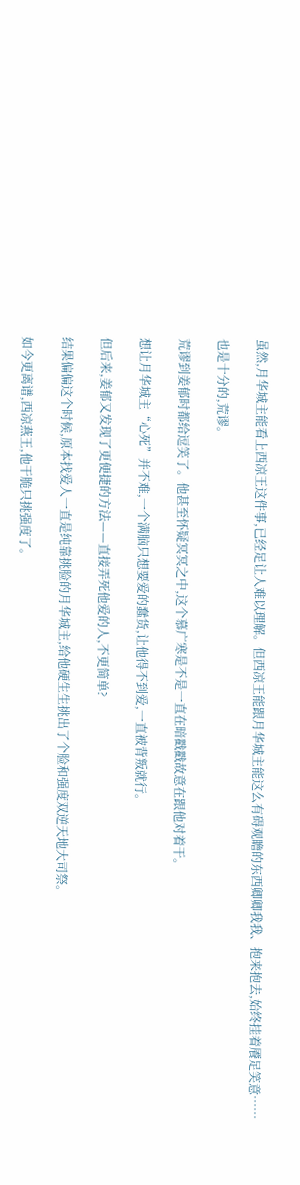虽然,月华城主能看上西凉王这件事,已经足让人难以理解。但西凉王能跟月华城主能这么有碍观瞻的东西卿卿我我、抱来抱去,始终挂着餍足笑意……

也是十分的,荒谬。

荒谬到姜郁时都给逗笑了。他甚至怀疑冥冥之中,这个慕广寒是不是一直在暗戳戳故意在跟他对着干。

想让月华城主“心死”并不难,一个满脑只想要爱的蠢货,让他得不到爱,一直被背叛就行。

但后来,姜郁又发现了更便捷的方法——直接弄死他爱的人,不更简单?

结果偏偏这个时候,原本找爱人一直是纯靠挑脸的月华城主,给他硬生生挑出了个脸和强度双逆天地大司祭。

如今更离谱,西凉燕王,他干脆只挑强度了。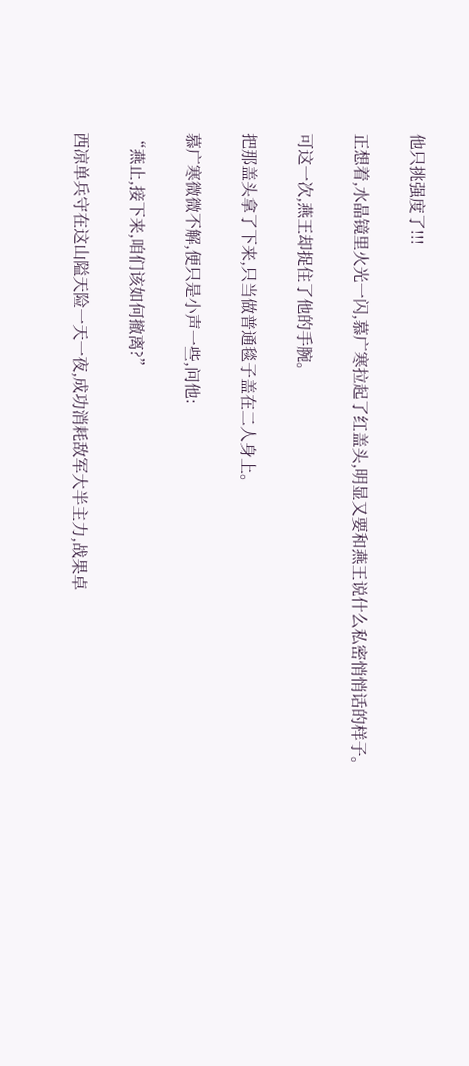他只挑强度了!!!

正想着,水晶镜里火光一闪,慕广寒拉起了红盖头,明显又要和燕王说什么私密悄悄话的样子。

可这一次,燕王却捉住了他的手腕。

把那盖头拿了下来,只当做普通毯子盖在二人身上。

慕广寒微微不解,便只是小声一些,问他:

“燕止,接下来,咱们该如何撤离?”

西凉单兵守在这山隘天险一天一夜,成功消耗敌军大半主力,战果卓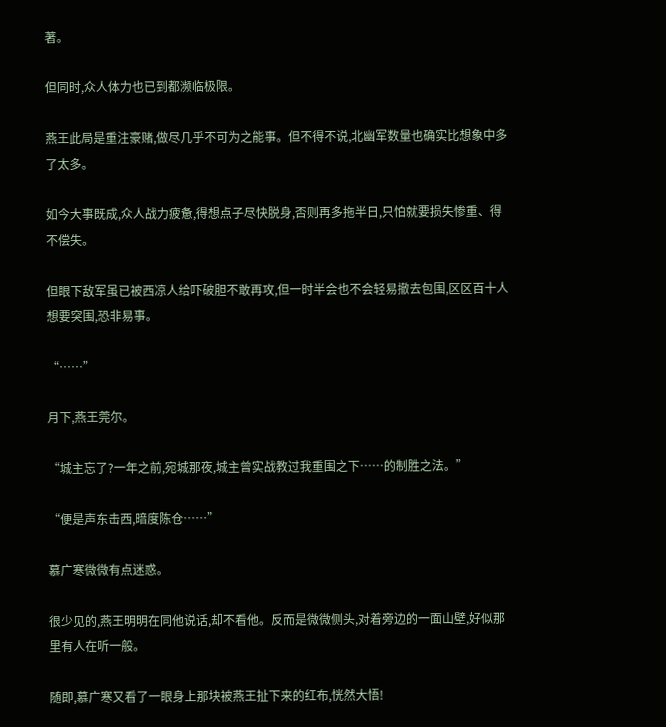著。

但同时,众人体力也已到都濒临极限。

燕王此局是重注豪赌,做尽几乎不可为之能事。但不得不说,北幽军数量也确实比想象中多了太多。

如今大事既成,众人战力疲惫,得想点子尽快脱身,否则再多拖半日,只怕就要损失惨重、得不偿失。

但眼下敌军虽已被西凉人给吓破胆不敢再攻,但一时半会也不会轻易撤去包围,区区百十人想要突围,恐非易事。

“……”

月下,燕王莞尔。

“城主忘了?一年之前,宛城那夜,城主曾实战教过我重围之下……的制胜之法。”

“便是声东击西,暗度陈仓……”

慕广寒微微有点迷惑。

很少见的,燕王明明在同他说话,却不看他。反而是微微侧头,对着旁边的一面山壁,好似那里有人在听一般。

随即,慕广寒又看了一眼身上那块被燕王扯下来的红布,恍然大悟!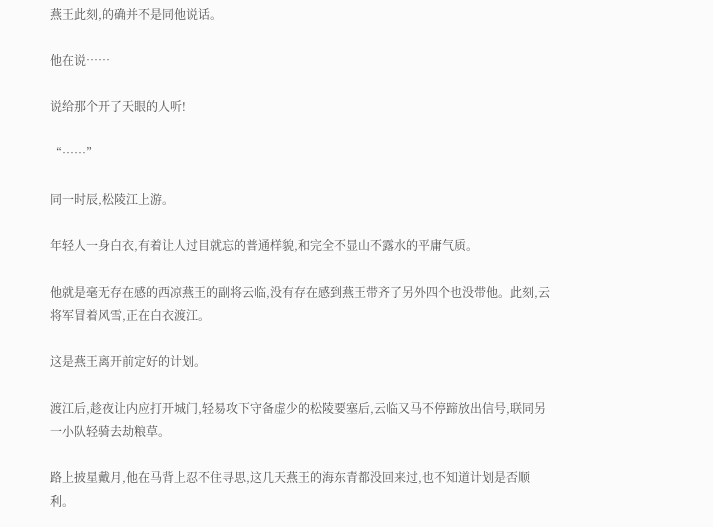燕王此刻,的确并不是同他说话。

他在说……

说给那个开了天眼的人听!

“……”

同一时辰,松陵江上游。

年轻人一身白衣,有着让人过目就忘的普通样貌,和完全不显山不露水的平庸气质。

他就是毫无存在感的西凉燕王的副将云临,没有存在感到燕王带齐了另外四个也没带他。此刻,云将军冒着风雪,正在白衣渡江。

这是燕王离开前定好的计划。

渡江后,趁夜让内应打开城门,轻易攻下守备虚少的松陵要塞后,云临又马不停蹄放出信号,联同另一小队轻骑去劫粮草。

路上披星戴月,他在马背上忍不住寻思,这几天燕王的海东青都没回来过,也不知道计划是否顺利。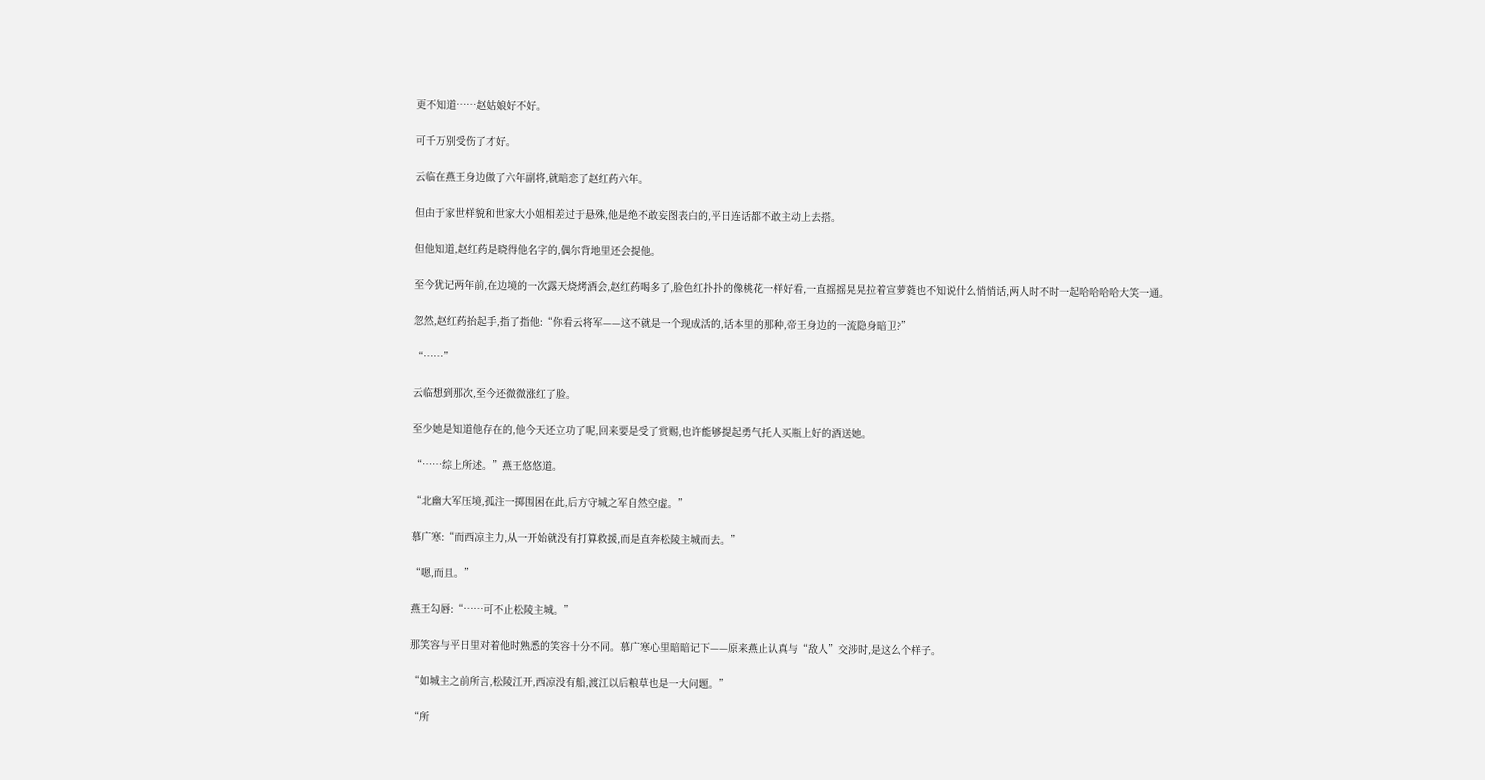更不知道……赵姑娘好不好。

可千万别受伤了才好。

云临在燕王身边做了六年副将,就暗恋了赵红药六年。

但由于家世样貌和世家大小姐相差过于悬殊,他是绝不敢妄图表白的,平日连话都不敢主动上去搭。

但他知道,赵红药是晓得他名字的,偶尔背地里还会提他。

至今犹记两年前,在边境的一次露天烧烤酒会,赵红药喝多了,脸色红扑扑的像桃花一样好看,一直摇摇晃晃拉着宣萝蕤也不知说什么悄悄话,两人时不时一起哈哈哈哈大笑一通。

忽然,赵红药抬起手,指了指他:“你看云将军——这不就是一个现成活的,话本里的那种,帝王身边的一流隐身暗卫?”

“……”

云临想到那次,至今还微微涨红了脸。

至少她是知道他存在的,他今天还立功了呢,回来要是受了赏赐,也许能够提起勇气托人买瓶上好的酒送她。

“……综上所述。”燕王悠悠道。

“北幽大军压境,孤注一掷围困在此,后方守城之军自然空虚。”

慕广寒:“而西凉主力,从一开始就没有打算救援,而是直奔松陵主城而去。”

“嗯,而且。”

燕王勾唇:“……可不止松陵主城。”

那笑容与平日里对着他时熟悉的笑容十分不同。慕广寒心里暗暗记下——原来燕止认真与“敌人”交涉时,是这么个样子。

“如城主之前所言,松陵江开,西凉没有船,渡江以后粮草也是一大问题。”

“所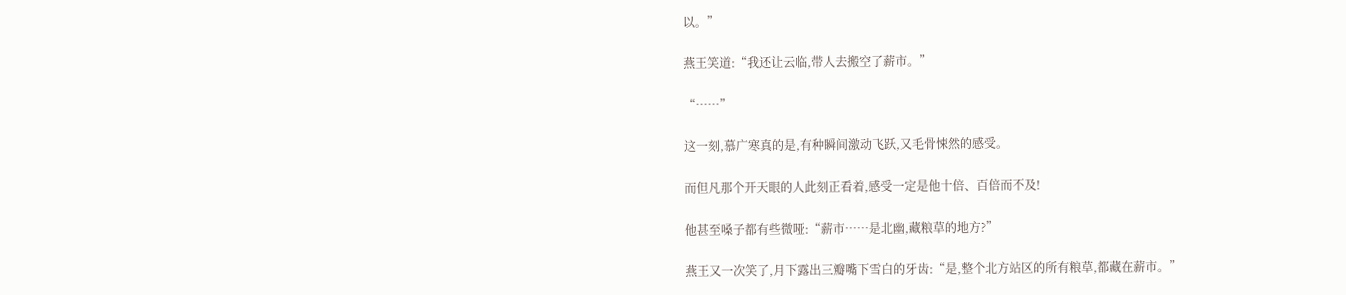以。”

燕王笑道:“我还让云临,带人去搬空了薪市。”

“……”

这一刻,慕广寒真的是,有种瞬间激动飞跃,又毛骨悚然的感受。

而但凡那个开天眼的人此刻正看着,感受一定是他十倍、百倍而不及!

他甚至嗓子都有些微哑:“薪市……是北幽,藏粮草的地方?”

燕王又一次笑了,月下露出三瓣嘴下雪白的牙齿:“是,整个北方站区的所有粮草,都藏在薪市。”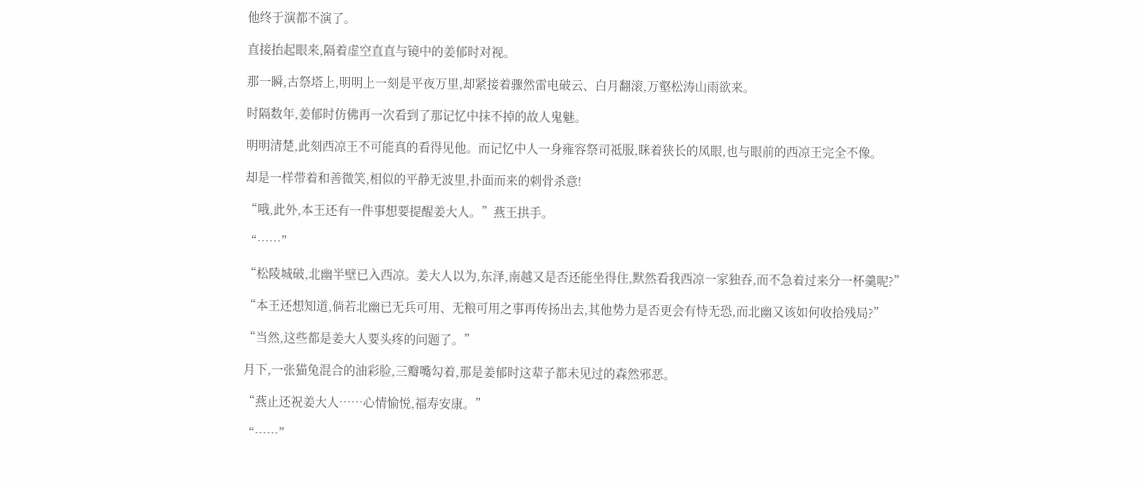他终于演都不演了。

直接抬起眼来,隔着虚空直直与镜中的姜郁时对视。

那一瞬,古祭塔上,明明上一刻是平夜万里,却紧接着骤然雷电破云、白月翻滚,万壑松涛山雨欲来。

时隔数年,姜郁时仿佛再一次看到了那记忆中抹不掉的故人鬼魅。

明明清楚,此刻西凉王不可能真的看得见他。而记忆中人一身雍容祭司祗服,眯着狭长的凤眼,也与眼前的西凉王完全不像。

却是一样带着和善微笑,相似的平静无波里,扑面而来的刺骨杀意!

“哦,此外,本王还有一件事想要提醒姜大人。”燕王拱手。

“……”

“松陵城破,北幽半壁已入西凉。姜大人以为,东泽,南越又是否还能坐得住,默然看我西凉一家独吞,而不急着过来分一杯羹呢?”

“本王还想知道,倘若北幽已无兵可用、无粮可用之事再传扬出去,其他势力是否更会有恃无恐,而北幽又该如何收拾残局?”

“当然,这些都是姜大人要头疼的问题了。”

月下,一张猫兔混合的油彩脸,三瓣嘴勾着,那是姜郁时这辈子都未见过的森然邪恶。

“燕止还祝姜大人……心情愉悦,福寿安康。”

“……”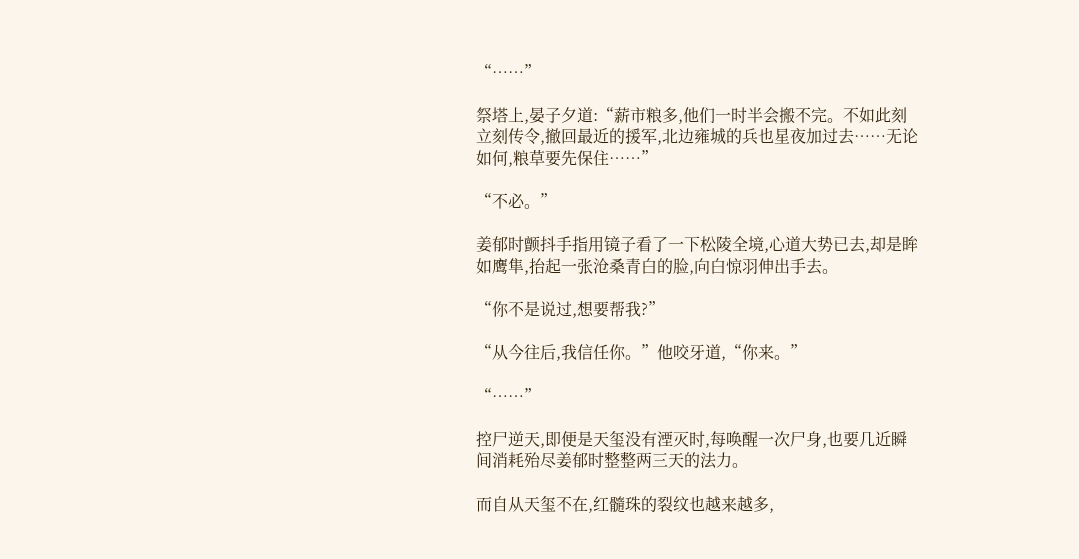“……”

祭塔上,晏子夕道:“薪市粮多,他们一时半会搬不完。不如此刻立刻传令,撤回最近的援军,北边雍城的兵也星夜加过去……无论如何,粮草要先保住……”

“不必。”

姜郁时颤抖手指用镜子看了一下松陵全境,心道大势已去,却是眸如鹰隼,抬起一张沧桑青白的脸,向白惊羽伸出手去。

“你不是说过,想要帮我?”

“从今往后,我信任你。”他咬牙道,“你来。”

“……”

控尸逆天,即便是天玺没有湮灭时,每唤醒一次尸身,也要几近瞬间消耗殆尽姜郁时整整两三天的法力。

而自从天玺不在,红髓珠的裂纹也越来越多,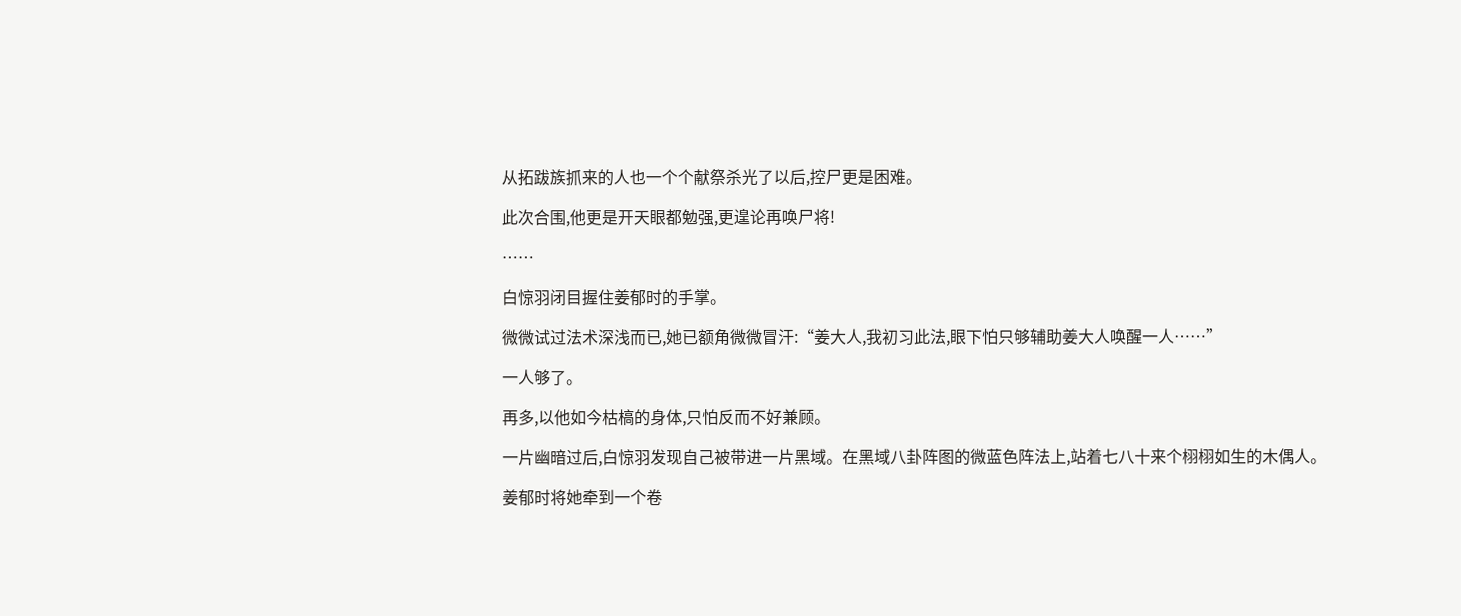从拓跋族抓来的人也一个个献祭杀光了以后,控尸更是困难。

此次合围,他更是开天眼都勉强,更遑论再唤尸将!

……

白惊羽闭目握住姜郁时的手掌。

微微试过法术深浅而已,她已额角微微冒汗:“姜大人,我初习此法,眼下怕只够辅助姜大人唤醒一人……”

一人够了。

再多,以他如今枯槁的身体,只怕反而不好兼顾。

一片幽暗过后,白惊羽发现自己被带进一片黑域。在黑域八卦阵图的微蓝色阵法上,站着七八十来个栩栩如生的木偶人。

姜郁时将她牵到一个卷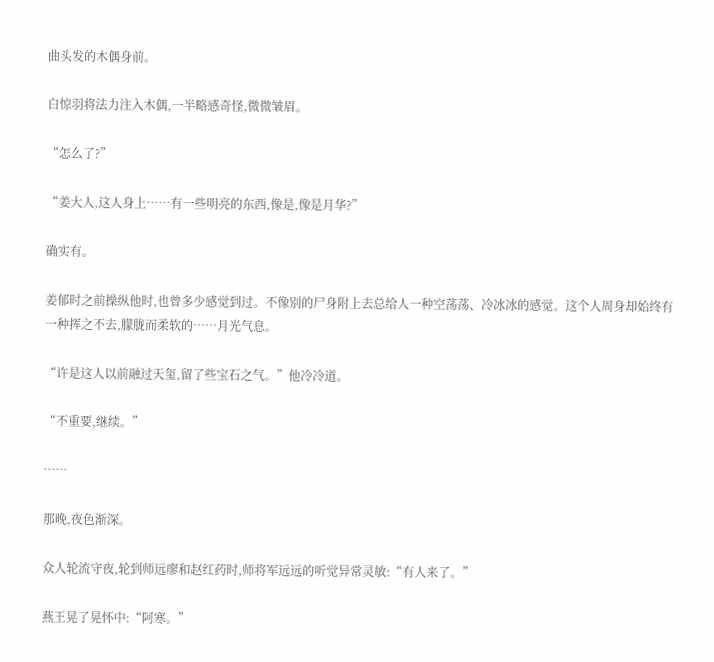曲头发的木偶身前。

白惊羽将法力注入木偶,一半略感奇怪,微微皱眉。

“怎么了?”

“姜大人,这人身上……有一些明亮的东西,像是,像是月华?”

确实有。

姜郁时之前操纵他时,也曾多少感觉到过。不像别的尸身附上去总给人一种空荡荡、冷冰冰的感觉。这个人周身却始终有一种挥之不去,朦胧而柔软的……月光气息。

“许是这人以前融过天玺,留了些宝石之气。”他冷冷道。

“不重要,继续。”

……

那晚,夜色渐深。

众人轮流守夜,轮到师远廖和赵红药时,师将军远远的听觉异常灵敏:“有人来了。”

燕王晃了晃怀中:“阿寒。”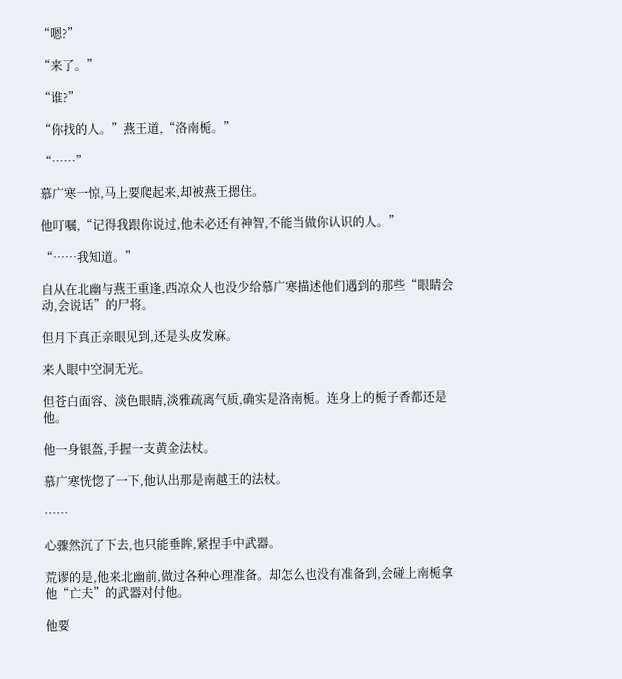“嗯?”

“来了。”

“谁?”

“你找的人。”燕王道,“洛南栀。”

“……”

慕广寒一惊,马上要爬起来,却被燕王摁住。

他叮嘱,“记得我跟你说过,他未必还有神智,不能当做你认识的人。”

“……我知道。”

自从在北幽与燕王重逢,西凉众人也没少给慕广寒描述他们遇到的那些“眼睛会动,会说话”的尸将。

但月下真正亲眼见到,还是头皮发麻。

来人眼中空洞无光。

但苍白面容、淡色眼睛,淡雅疏离气质,确实是洛南栀。连身上的栀子香都还是他。

他一身银盔,手握一支黄金法杖。

慕广寒恍惚了一下,他认出那是南越王的法杖。

……

心骤然沉了下去,也只能垂眸,紧捏手中武器。

荒谬的是,他来北幽前,做过各种心理准备。却怎么也没有准备到,会碰上南栀拿他“亡夫”的武器对付他。

他要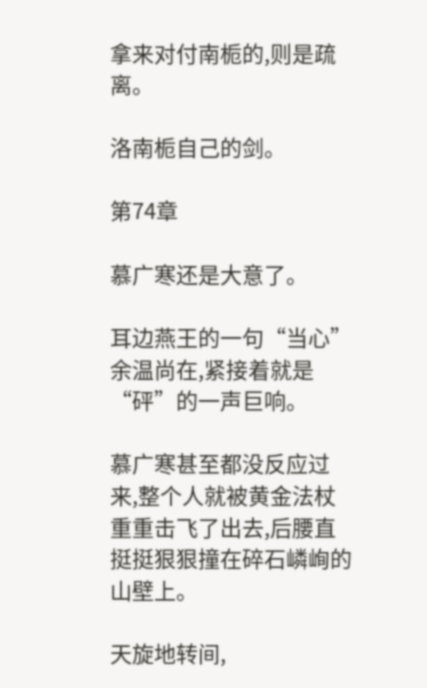拿来对付南栀的,则是疏离。

洛南栀自己的剑。

第74章

慕广寒还是大意了。

耳边燕王的一句“当心”余温尚在,紧接着就是“砰”的一声巨响。

慕广寒甚至都没反应过来,整个人就被黄金法杖重重击飞了出去,后腰直挺挺狠狠撞在碎石嶙峋的山壁上。

天旋地转间,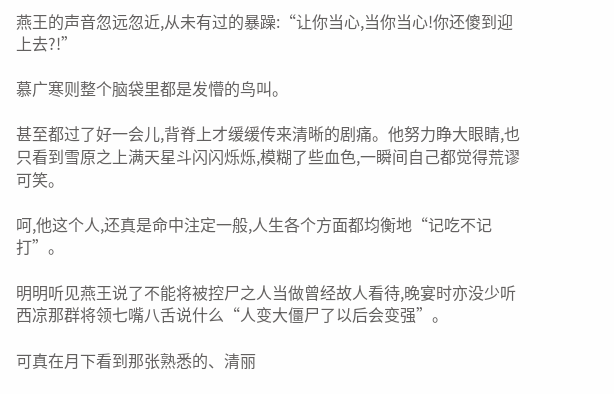燕王的声音忽远忽近,从未有过的暴躁:“让你当心,当你当心!你还傻到迎上去?!”

慕广寒则整个脑袋里都是发懵的鸟叫。

甚至都过了好一会儿,背脊上才缓缓传来清晰的剧痛。他努力睁大眼睛,也只看到雪原之上满天星斗闪闪烁烁,模糊了些血色,一瞬间自己都觉得荒谬可笑。

呵,他这个人,还真是命中注定一般,人生各个方面都均衡地“记吃不记打”。

明明听见燕王说了不能将被控尸之人当做曾经故人看待,晚宴时亦没少听西凉那群将领七嘴八舌说什么“人变大僵尸了以后会变强”。

可真在月下看到那张熟悉的、清丽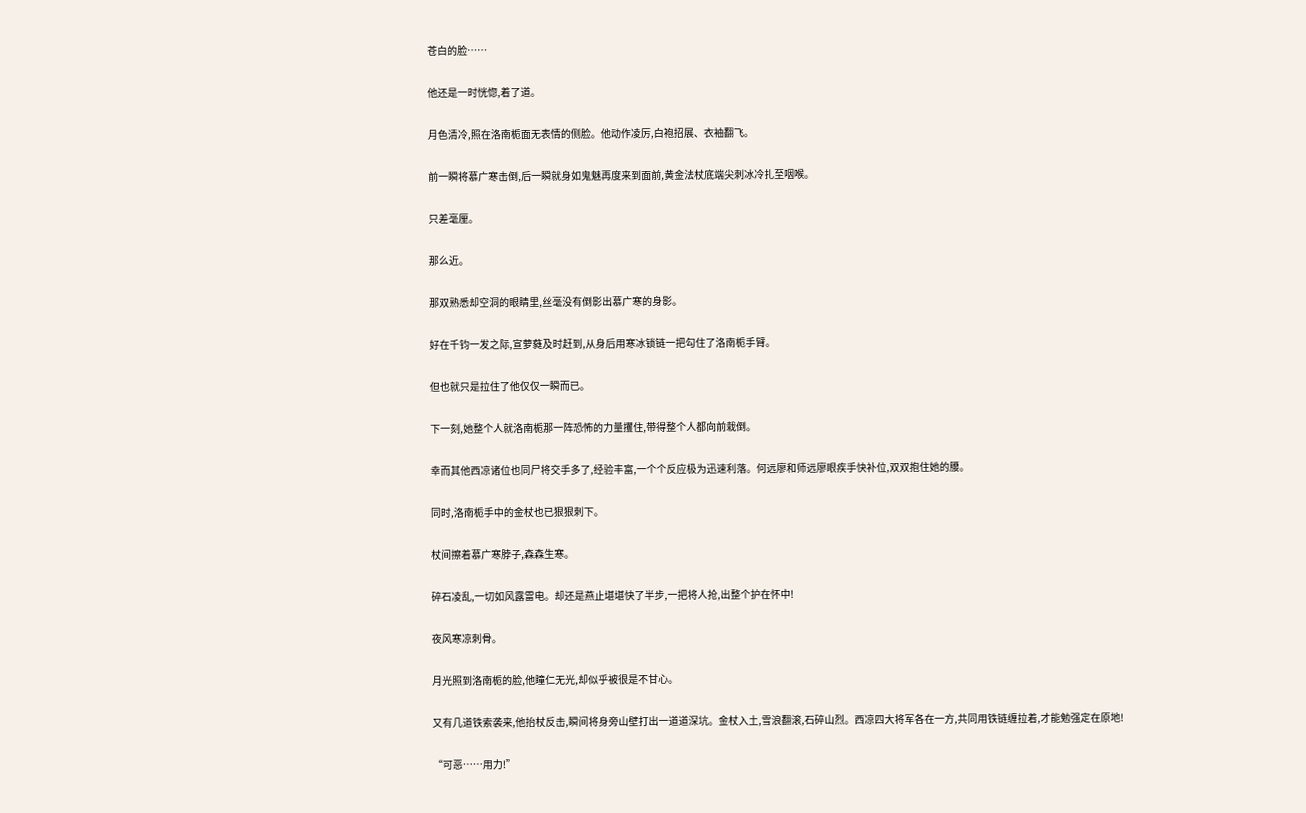苍白的脸……

他还是一时恍惚,着了道。

月色清冷,照在洛南栀面无表情的侧脸。他动作凌厉,白袍招展、衣袖翻飞。

前一瞬将慕广寒击倒,后一瞬就身如鬼魅再度来到面前,黄金法杖底端尖刺冰冷扎至咽喉。

只差毫厘。

那么近。

那双熟悉却空洞的眼睛里,丝毫没有倒影出慕广寒的身影。

好在千钧一发之际,宣萝蕤及时赶到,从身后用寒冰锁链一把勾住了洛南栀手臂。

但也就只是拉住了他仅仅一瞬而已。

下一刻,她整个人就洛南栀那一阵恐怖的力量攫住,带得整个人都向前栽倒。

幸而其他西凉诸位也同尸将交手多了,经验丰富,一个个反应极为迅速利落。何远廖和师远廖眼疾手快补位,双双抱住她的腰。

同时,洛南栀手中的金杖也已狠狠刺下。

杖间擦着慕广寒脖子,森森生寒。

碎石凌乱,一切如风露雷电。却还是燕止堪堪快了半步,一把将人抢,出整个护在怀中!

夜风寒凉刺骨。

月光照到洛南栀的脸,他瞳仁无光,却似乎被很是不甘心。

又有几道铁索袭来,他抬杖反击,瞬间将身旁山壁打出一道道深坑。金杖入土,雪浪翻滚,石碎山烈。西凉四大将军各在一方,共同用铁链缠拉着,才能勉强定在原地!

“可恶……用力!”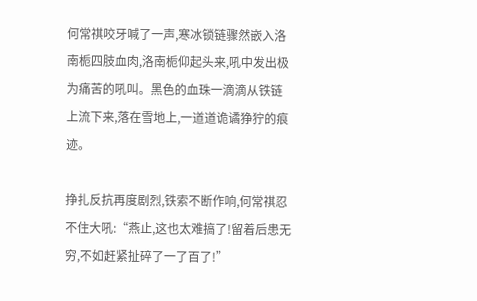何常祺咬牙喊了一声,寒冰锁链骤然嵌入洛南栀四肢血肉,洛南栀仰起头来,吼中发出极为痛苦的吼叫。黑色的血珠一滴滴从铁链上流下来,落在雪地上,一道道诡谲狰狞的痕迹。

挣扎反抗再度剧烈,铁索不断作响,何常祺忍不住大吼:“燕止,这也太难搞了!留着后患无穷,不如赶紧扯碎了一了百了!”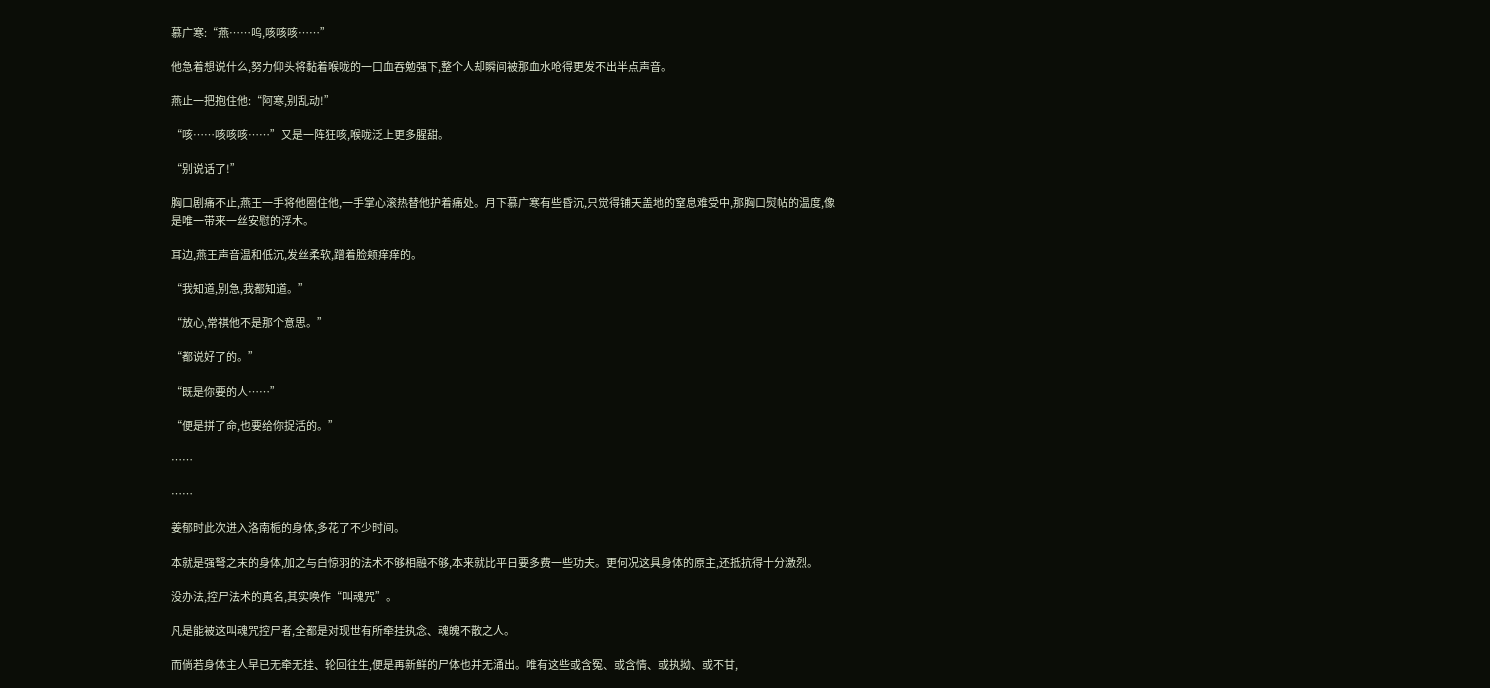慕广寒:“燕……呜,咳咳咳……”

他急着想说什么,努力仰头将黏着喉咙的一口血吞勉强下,整个人却瞬间被那血水呛得更发不出半点声音。

燕止一把抱住他:“阿寒,别乱动!”

“咳……咳咳咳……”又是一阵狂咳,喉咙泛上更多腥甜。

“别说话了!”

胸口剧痛不止,燕王一手将他圈住他,一手掌心滚热替他护着痛处。月下慕广寒有些昏沉,只觉得铺天盖地的窒息难受中,那胸口熨帖的温度,像是唯一带来一丝安慰的浮木。

耳边,燕王声音温和低沉,发丝柔软,蹭着脸颊痒痒的。

“我知道,别急,我都知道。”

“放心,常祺他不是那个意思。”

“都说好了的。”

“既是你要的人……”

“便是拼了命,也要给你捉活的。”

……

……

姜郁时此次进入洛南栀的身体,多花了不少时间。

本就是强弩之末的身体,加之与白惊羽的法术不够相融不够,本来就比平日要多费一些功夫。更何况这具身体的原主,还抵抗得十分激烈。

没办法,控尸法术的真名,其实唤作“叫魂咒”。

凡是能被这叫魂咒控尸者,全都是对现世有所牵挂执念、魂魄不散之人。

而倘若身体主人早已无牵无挂、轮回往生,便是再新鲜的尸体也并无涌出。唯有这些或含冤、或含情、或执拗、或不甘,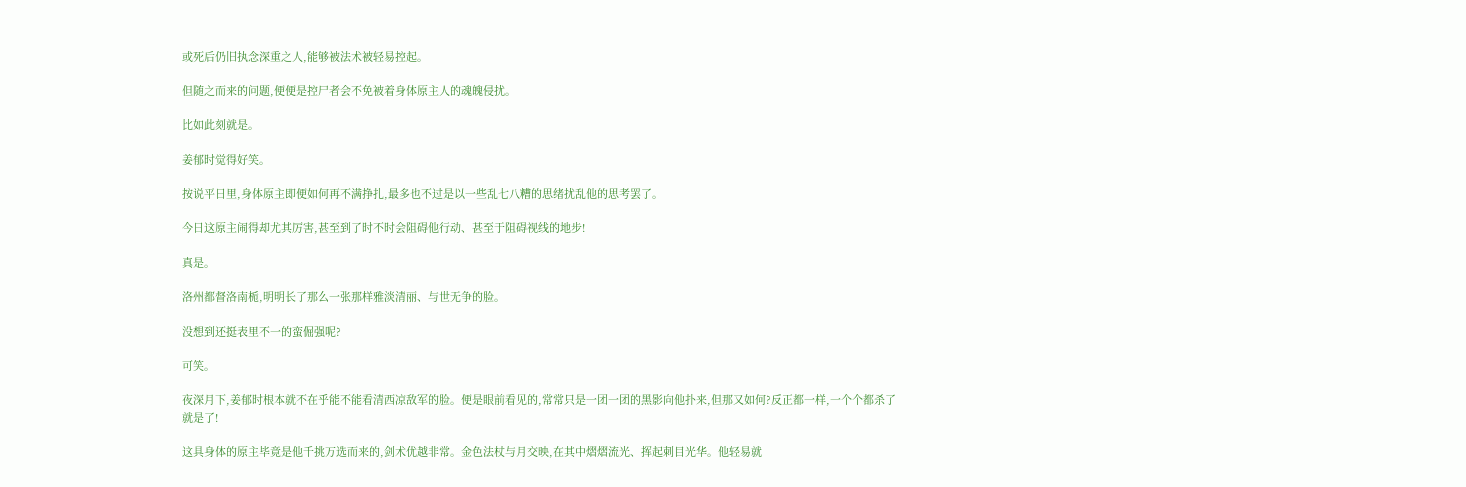或死后仍旧执念深重之人,能够被法术被轻易控起。

但随之而来的问题,便便是控尸者会不免被着身体原主人的魂魄侵扰。

比如此刻就是。

姜郁时觉得好笑。

按说平日里,身体原主即便如何再不满挣扎,最多也不过是以一些乱七八糟的思绪扰乱他的思考罢了。

今日这原主闹得却尤其厉害,甚至到了时不时会阻碍他行动、甚至于阻碍视线的地步!

真是。

洛州都督洛南栀,明明长了那么一张那样雅淡清丽、与世无争的脸。

没想到还挺表里不一的蛮倔强呢?

可笑。

夜深月下,姜郁时根本就不在乎能不能看清西凉敌军的脸。便是眼前看见的,常常只是一团一团的黑影向他扑来,但那又如何?反正都一样,一个个都杀了就是了!

这具身体的原主毕竟是他千挑万选而来的,剑术优越非常。金色法杖与月交映,在其中熠熠流光、挥起刺目光华。他轻易就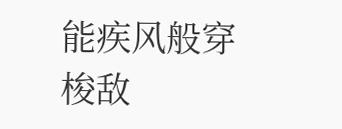能疾风般穿梭敌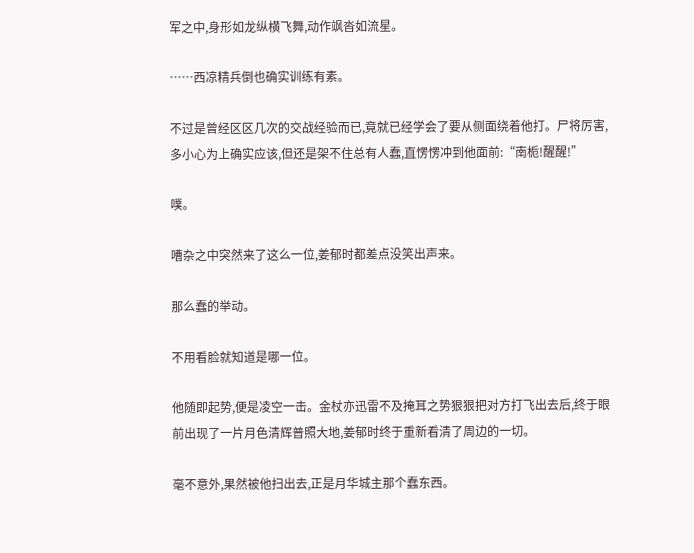军之中,身形如龙纵横飞舞,动作飒沓如流星。

……西凉精兵倒也确实训练有素。

不过是曾经区区几次的交战经验而已,竟就已经学会了要从侧面绕着他打。尸将厉害,多小心为上确实应该,但还是架不住总有人蠢,直愣愣冲到他面前:“南栀!醒醒!”

噗。

嘈杂之中突然来了这么一位,姜郁时都差点没笑出声来。

那么蠢的举动。

不用看脸就知道是哪一位。

他随即起势,便是凌空一击。金杖亦迅雷不及掩耳之势狠狠把对方打飞出去后,终于眼前出现了一片月色清辉普照大地,姜郁时终于重新看清了周边的一切。

毫不意外,果然被他扫出去,正是月华城主那个蠢东西。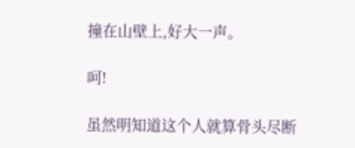撞在山壁上,好大一声。

呵!

虽然明知道这个人就算骨头尽断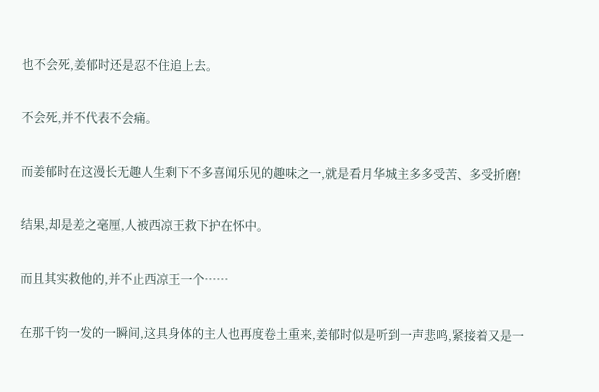也不会死,姜郁时还是忍不住追上去。

不会死,并不代表不会痛。

而姜郁时在这漫长无趣人生剩下不多喜闻乐见的趣味之一,就是看月华城主多多受苦、多受折磨!

结果,却是差之毫厘,人被西凉王救下护在怀中。

而且其实救他的,并不止西凉王一个……

在那千钧一发的一瞬间,这具身体的主人也再度卷土重来,姜郁时似是听到一声悲鸣,紧接着又是一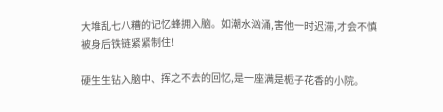大堆乱七八糟的记忆蜂拥入脑。如潮水汹涌,害他一时迟滞,才会不慎被身后铁链紧紧制住!

硬生生钻入脑中、挥之不去的回忆,是一座满是栀子花香的小院。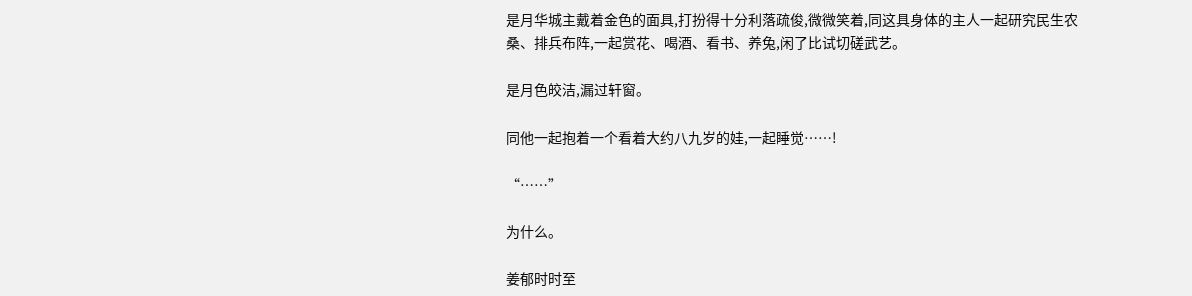是月华城主戴着金色的面具,打扮得十分利落疏俊,微微笑着,同这具身体的主人一起研究民生农桑、排兵布阵,一起赏花、喝酒、看书、养兔,闲了比试切磋武艺。

是月色皎洁,漏过轩窗。

同他一起抱着一个看着大约八九岁的娃,一起睡觉……!

“……”

为什么。

姜郁时时至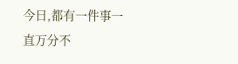今日,都有一件事一直万分不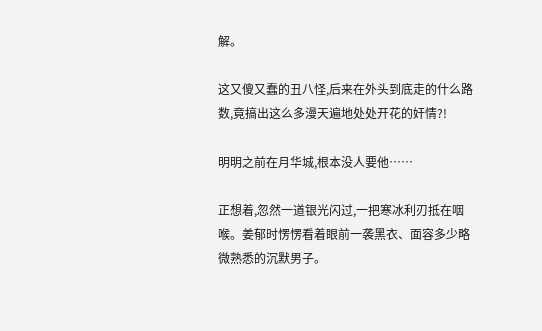解。

这又傻又蠢的丑八怪,后来在外头到底走的什么路数,竟搞出这么多漫天遍地处处开花的奸情?!

明明之前在月华城,根本没人要他……

正想着,忽然一道银光闪过,一把寒冰利刃抵在咽喉。姜郁时愣愣看着眼前一袭黑衣、面容多少略微熟悉的沉默男子。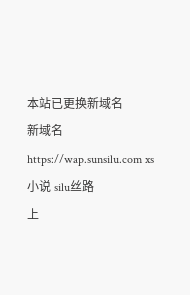本站已更换新域名
新域名 https://wap.sunsilu.com xs小说 silu丝路
上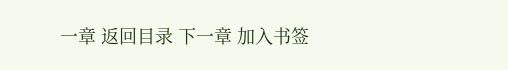一章 返回目录 下一章 加入书签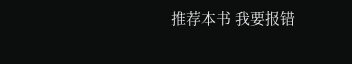推荐本书 我要报错